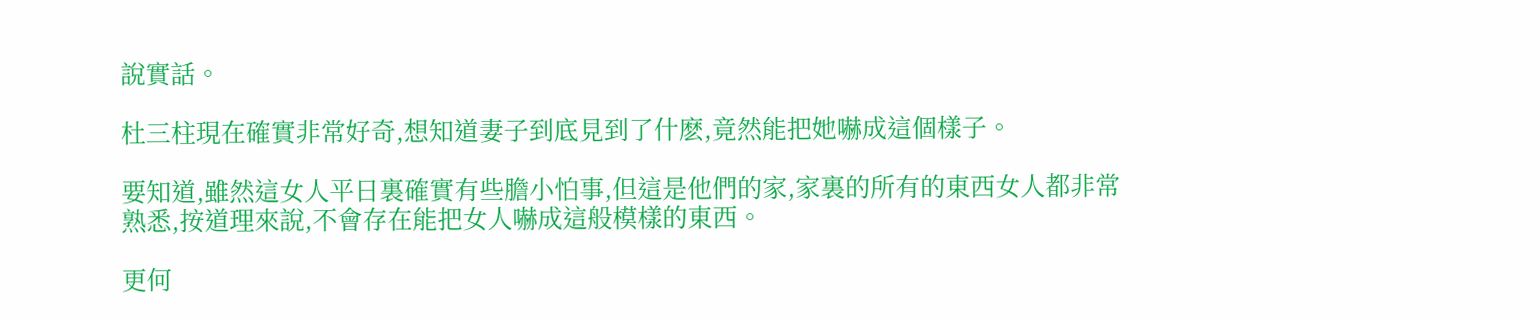說實話。

杜三柱現在確實非常好奇,想知道妻子到底見到了什麽,竟然能把她嚇成這個樣子。

要知道,雖然這女人平日裏確實有些膽小怕事,但這是他們的家,家裏的所有的東西女人都非常熟悉,按道理來說,不會存在能把女人嚇成這般模樣的東西。

更何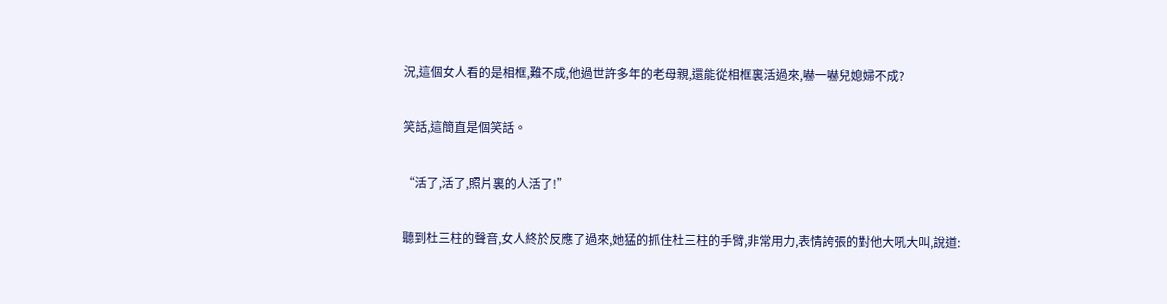況,這個女人看的是相框,難不成,他過世許多年的老母親,還能從相框裏活過來,嚇一嚇兒媳婦不成?

笑話,這簡直是個笑話。

“活了,活了,照片裏的人活了!”

聽到杜三柱的聲音,女人終於反應了過來,她猛的抓住杜三柱的手臂,非常用力,表情誇張的對他大吼大叫,說道: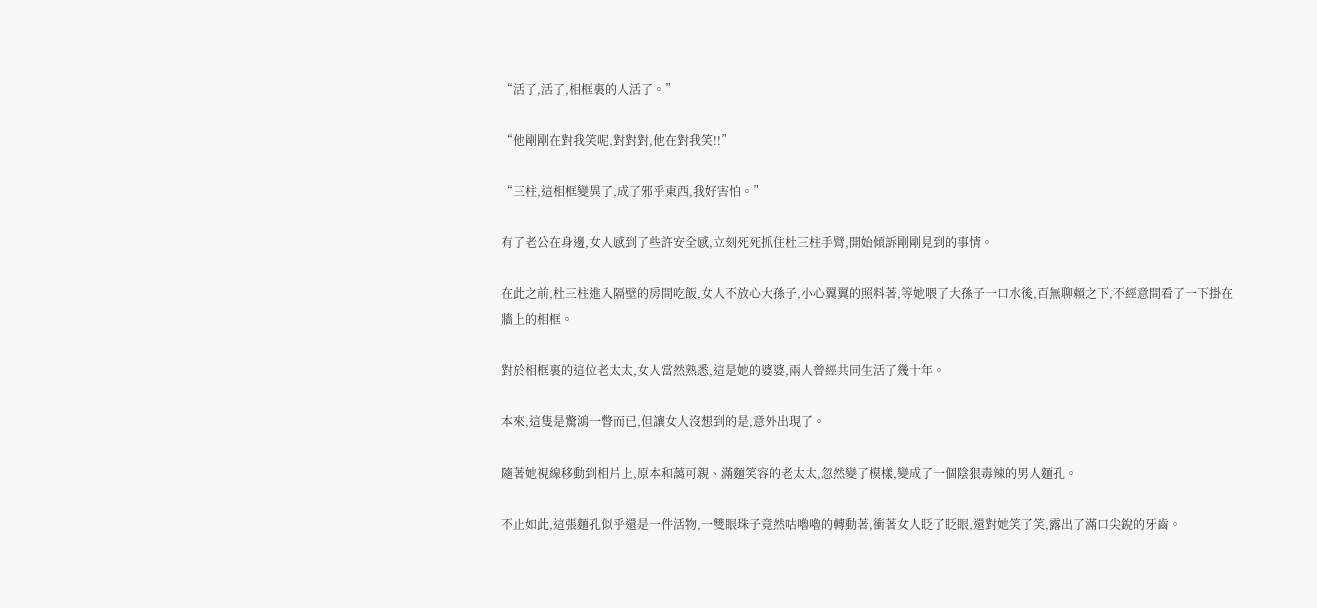“活了,活了,相框裏的人活了。”

“他剛剛在對我笑呢,對對對,他在對我笑!!”

“三柱,這相框變異了,成了邪乎東西,我好害怕。”

有了老公在身邊,女人感到了些許安全感,立刻死死抓住杜三柱手臂,開始傾訴剛剛見到的事情。

在此之前,杜三柱進入隔壁的房間吃飯,女人不放心大孫子,小心翼翼的照料著,等她喂了大孫子一口水後,百無聊賴之下,不經意間看了一下掛在牆上的相框。

對於相框裏的這位老太太,女人當然熟悉,這是她的婆婆,兩人曾經共同生活了幾十年。

本來,這隻是驚鴻一瞥而已,但讓女人沒想到的是,意外出現了。

隨著她視線移動到相片上,原本和藹可親、滿麵笑容的老太太,忽然變了模樣,變成了一個陰狠毒辣的男人麵孔。

不止如此,這張麵孔似乎還是一件活物,一雙眼珠子竟然咕嚕嚕的轉動著,衝著女人眨了眨眼,還對她笑了笑,露出了滿口尖銳的牙齒。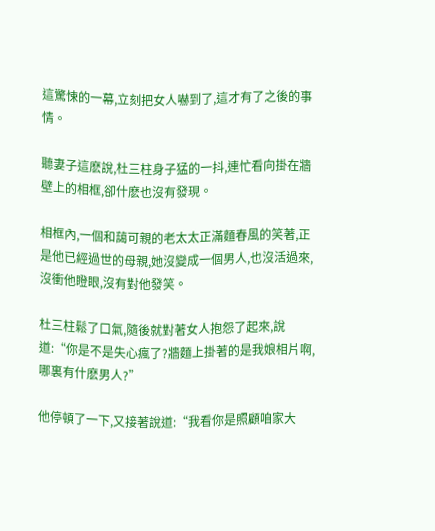這驚悚的一幕,立刻把女人嚇到了,這才有了之後的事情。

聽妻子這麽說,杜三柱身子猛的一抖,連忙看向掛在牆壁上的相框,卻什麽也沒有發現。

相框內,一個和藹可親的老太太正滿麵春風的笑著,正是他已經過世的母親,她沒變成一個男人,也沒活過來,沒衝他瞪眼,沒有對他發笑。

杜三柱鬆了口氣,隨後就對著女人抱怨了起來,說道:“你是不是失心瘋了?牆麵上掛著的是我娘相片啊,哪裏有什麽男人?”

他停頓了一下,又接著說道:“我看你是照顧咱家大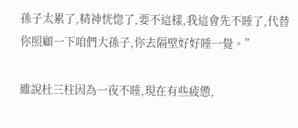孫子太累了,精神恍惚了,要不這樣,我這會先不睡了,代替你照顧一下咱們大孫子,你去隔壁好好睡一覺。”

雖說杜三柱因為一夜不睡,現在有些疲憊,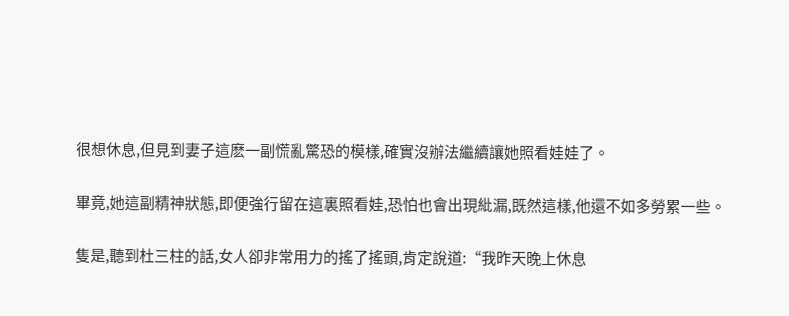很想休息,但見到妻子這麽一副慌亂驚恐的模樣,確實沒辦法繼續讓她照看娃娃了。

畢竟,她這副精神狀態,即便強行留在這裏照看娃,恐怕也會出現紕漏,既然這樣,他還不如多勞累一些。

隻是,聽到杜三柱的話,女人卻非常用力的搖了搖頭,肯定說道:“我昨天晚上休息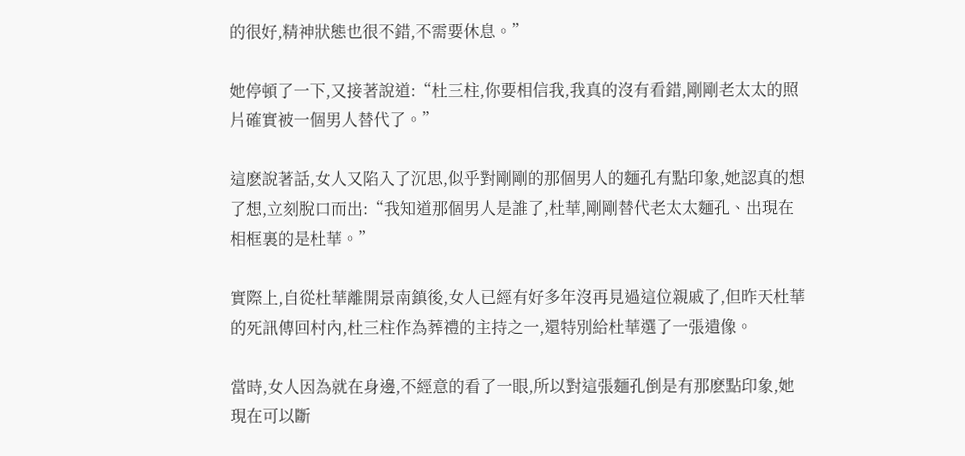的很好,精神狀態也很不錯,不需要休息。”

她停頓了一下,又接著說道:“杜三柱,你要相信我,我真的沒有看錯,剛剛老太太的照片確實被一個男人替代了。”

這麽說著話,女人又陷入了沉思,似乎對剛剛的那個男人的麵孔有點印象,她認真的想了想,立刻脫口而出:“我知道那個男人是誰了,杜華,剛剛替代老太太麵孔、出現在相框裏的是杜華。”

實際上,自從杜華離開景南鎮後,女人已經有好多年沒再見過這位親戚了,但昨天杜華的死訊傳回村內,杜三柱作為葬禮的主持之一,還特別給杜華選了一張遺像。

當時,女人因為就在身邊,不經意的看了一眼,所以對這張麵孔倒是有那麽點印象,她現在可以斷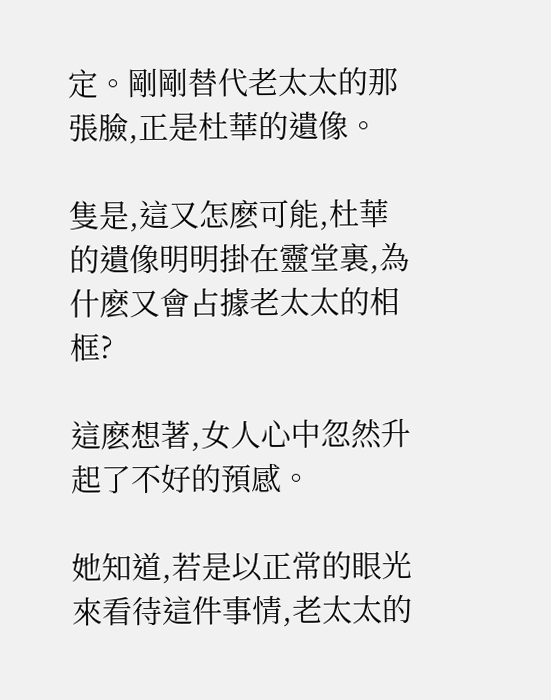定。剛剛替代老太太的那張臉,正是杜華的遺像。

隻是,這又怎麽可能,杜華的遺像明明掛在靈堂裏,為什麽又會占據老太太的相框?

這麽想著,女人心中忽然升起了不好的預感。

她知道,若是以正常的眼光來看待這件事情,老太太的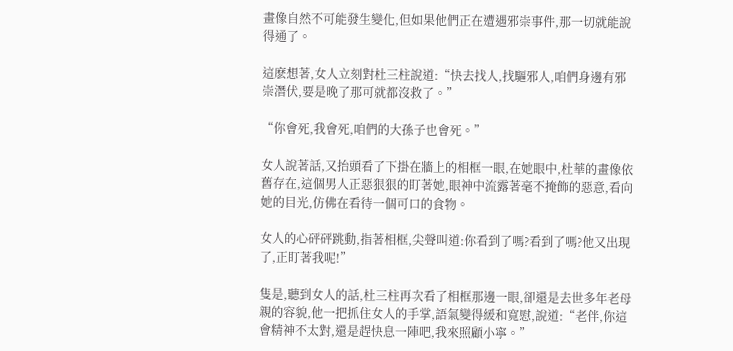畫像自然不可能發生變化,但如果他們正在遭遇邪崇事件,那一切就能說得通了。

這麽想著,女人立刻對杜三柱說道:“快去找人,找驅邪人,咱們身邊有邪崇潛伏,要是晚了那可就都沒救了。”

“你會死,我會死,咱們的大孫子也會死。”

女人說著話,又抬頭看了下掛在牆上的相框一眼,在她眼中,杜華的畫像依舊存在,這個男人正惡狠狠的盯著她,眼神中流露著毫不掩飾的惡意,看向她的目光,仿佛在看待一個可口的食物。

女人的心砰砰跳動,指著相框,尖聲叫道:你看到了嗎?看到了嗎?他又出現了,正盯著我呢!”

隻是,聽到女人的話,杜三柱再次看了相框那邊一眼,卻還是去世多年老母親的容貌,他一把抓住女人的手掌,語氣變得緩和寬慰,說道:“老伴,你這會精神不太對,還是趕快息一陣吧,我來照顧小寧。”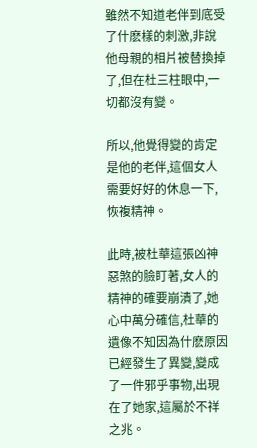雖然不知道老伴到底受了什麽樣的刺激,非說他母親的相片被替換掉了,但在杜三柱眼中,一切都沒有變。

所以,他覺得變的肯定是他的老伴,這個女人需要好好的休息一下,恢複精神。

此時,被杜華這張凶神惡煞的臉盯著,女人的精神的確要崩潰了,她心中萬分確信,杜華的遺像不知因為什麽原因已經發生了異變,變成了一件邪乎事物,出現在了她家,這屬於不祥之兆。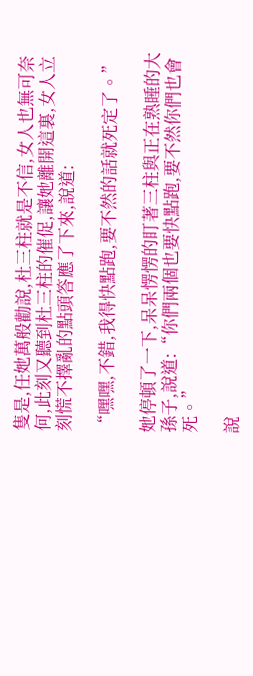隻是,任她萬般勸說,杜三柱就是不信,女人也無可奈何,此刻又聽到杜三柱的催促,讓她離開這裏,女人立刻慌不擇亂的點頭答應了下來,說道:

“嘿嘿,不錯,我得快點跑,要不然的話就死定了。”

她停頓了一下,呆呆愣愣的盯著三柱與正在熟睡的大孫子,說道:“你們兩個也要快點跑,要不然你們也會死。”

說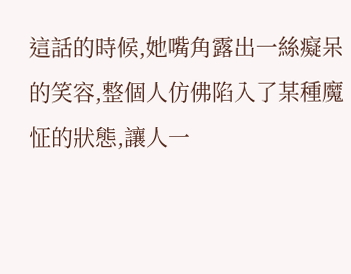這話的時候,她嘴角露出一絲癡呆的笑容,整個人仿佛陷入了某種魔怔的狀態,讓人一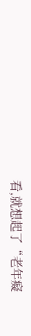看,就想起了“老年癡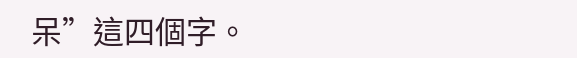呆”這四個字。